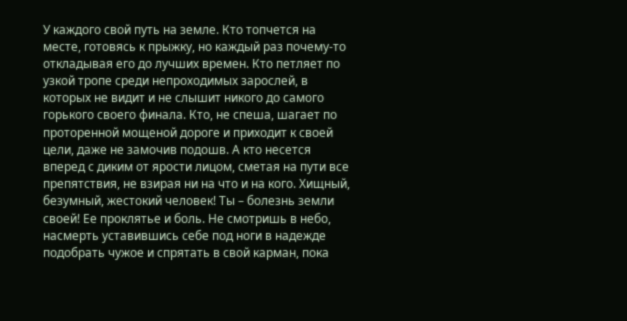У каждого свой путь на земле. Кто топчется на месте, готовясь к прыжку, но каждый раз почему-то откладывая его до лучших времен. Кто петляет по узкой тропе среди непроходимых зарослей, в которых не видит и не слышит никого до самого горького своего финала. Кто, не спеша, шагает по проторенной мощеной дороге и приходит к своей цели, даже не замочив подошв. А кто несется вперед с диким от ярости лицом, сметая на пути все препятствия, не взирая ни на что и на кого. Хищный, безумный, жестокий человек! Ты – болезнь земли своей! Ее проклятье и боль. Не смотришь в небо, насмерть уставившись себе под ноги в надежде подобрать чужое и спрятать в свой карман, пока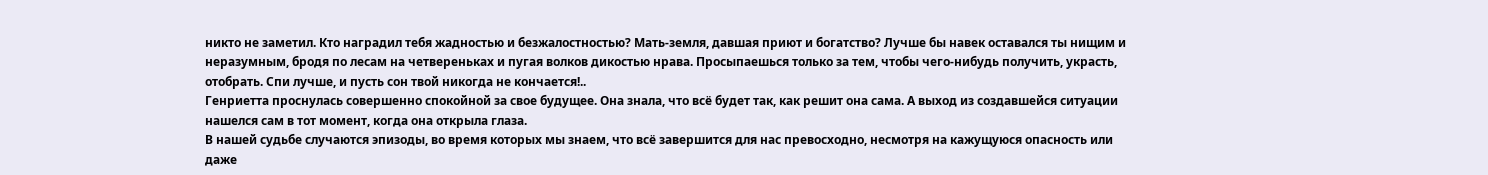никто не заметил. Кто наградил тебя жадностью и безжалостностью? Мать-земля, давшая приют и богатство? Лучше бы навек оставался ты нищим и неразумным, бродя по лесам на четвереньках и пугая волков дикостью нрава. Просыпаешься только за тем, чтобы чего-нибудь получить, украсть, отобрать. Спи лучше, и пусть сон твой никогда не кончается!..
Генриетта проснулась совершенно спокойной за свое будущее. Она знала, что всё будет так, как решит она сама. А выход из создавшейся ситуации нашелся сам в тот момент, когда она открыла глаза.
В нашей судьбе случаются эпизоды, во время которых мы знаем, что всё завершится для нас превосходно, несмотря на кажущуюся опасность или даже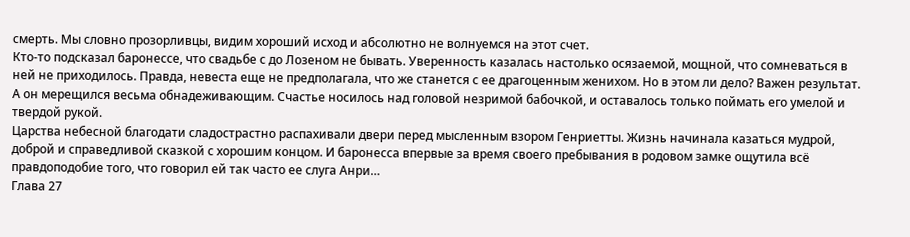смерть. Мы словно прозорливцы, видим хороший исход и абсолютно не волнуемся на этот счет.
Кто-то подсказал баронессе, что свадьбе с до Лозеном не бывать. Уверенность казалась настолько осязаемой, мощной, что сомневаться в ней не приходилось. Правда, невеста еще не предполагала, что же станется с ее драгоценным женихом. Но в этом ли дело? Важен результат. А он мерещился весьма обнадеживающим. Счастье носилось над головой незримой бабочкой, и оставалось только поймать его умелой и твердой рукой.
Царства небесной благодати сладострастно распахивали двери перед мысленным взором Генриетты. Жизнь начинала казаться мудрой, доброй и справедливой сказкой с хорошим концом. И баронесса впервые за время своего пребывания в родовом замке ощутила всё правдоподобие того, что говорил ей так часто ее слуга Анри…
Глава 27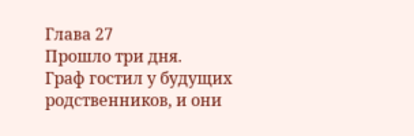Глава 27
Прошло три дня.
Граф гостил у будущих родственников, и они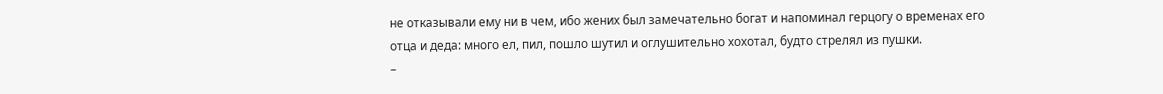не отказывали ему ни в чем, ибо жених был замечательно богат и напоминал герцогу о временах его отца и деда: много ел, пил, пошло шутил и оглушительно хохотал, будто стрелял из пушки.
–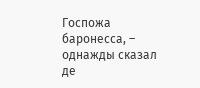Госпожа баронесса, – однажды сказал де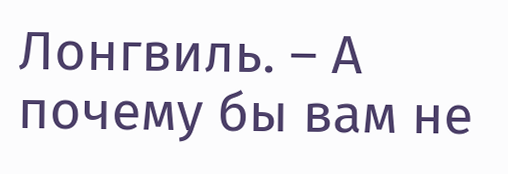Лонгвиль. – А почему бы вам не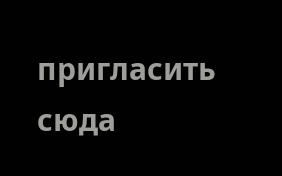пригласить сюда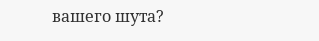вашего шута?